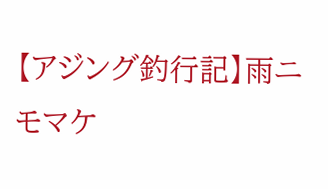【アジング釣行記】雨ニモマケ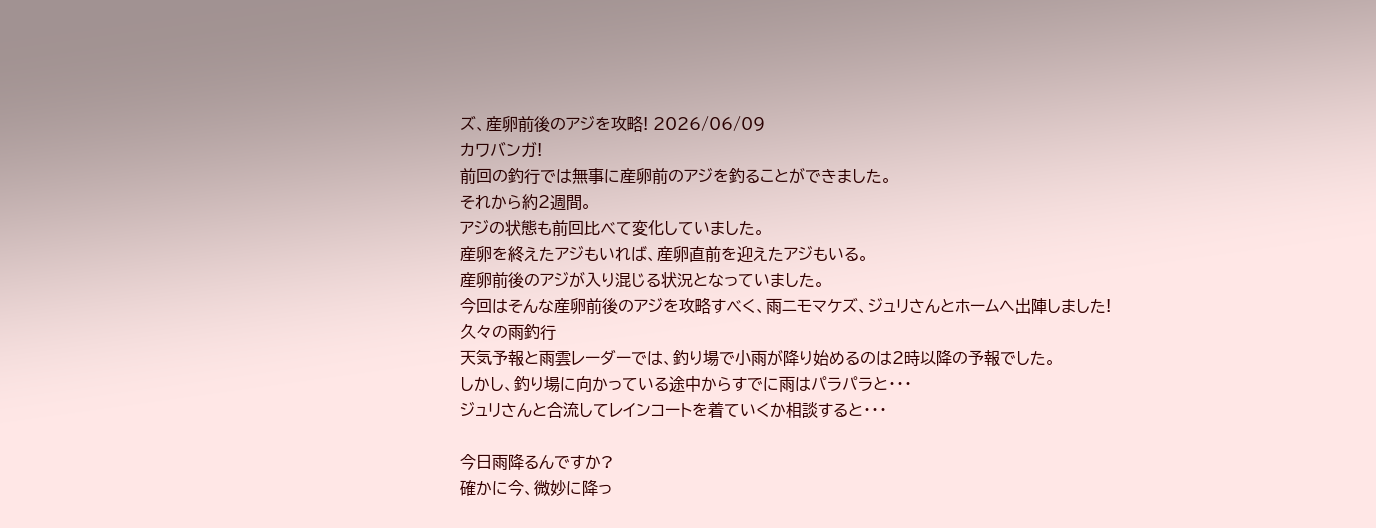ズ、産卵前後のアジを攻略! 2026/06/09
カワバンガ!
前回の釣行では無事に産卵前のアジを釣ることができました。
それから約2週間。
アジの状態も前回比べて変化していました。
産卵を終えたアジもいれば、産卵直前を迎えたアジもいる。
産卵前後のアジが入り混じる状況となっていました。
今回はそんな産卵前後のアジを攻略すべく、雨ニモマケズ、ジュリさんとホームへ出陣しました!
久々の雨釣行
天気予報と雨雲レーダーでは、釣り場で小雨が降り始めるのは2時以降の予報でした。
しかし、釣り場に向かっている途中からすでに雨はパラパラと・・・
ジュリさんと合流してレインコートを着ていくか相談すると・・・

今日雨降るんですか?
確かに今、微妙に降っ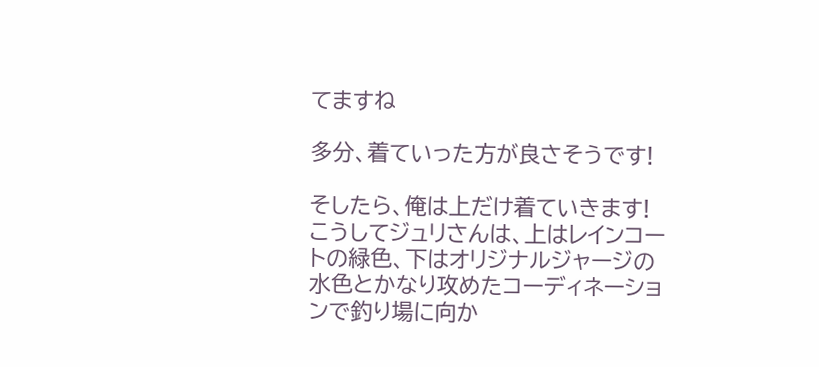てますね

多分、着ていった方が良さそうです!

そしたら、俺は上だけ着ていきます!
こうしてジュリさんは、上はレインコートの緑色、下はオリジナルジャージの水色とかなり攻めたコーディネーションで釣り場に向か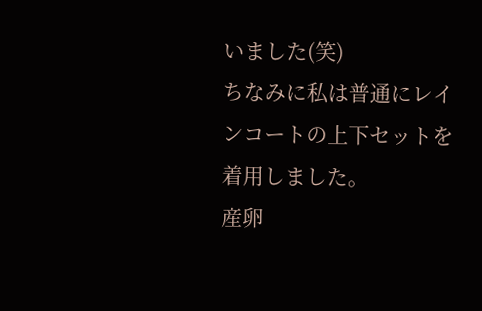いました(笑)
ちなみに私は普通にレインコートの上下セットを着用しました。
産卵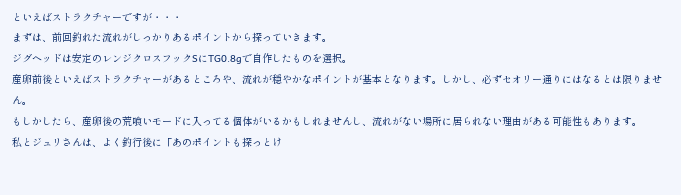といえばストラクチャーですが・・・
まずは、前回釣れた流れがしっかりあるポイントから探っていきます。
ジグヘッドは安定のレンジクロスフックSにTG0.8gで自作したものを選択。
産卵前後といえばストラクチャーがあるところや、流れが穏やかなポイントが基本となります。しかし、必ずセオリー通りにはなるとは限りません。
もしかしたら、産卵後の荒喰いモードに入ってる個体がいるかもしれませんし、流れがない場所に居られない理由がある可能性もあります。
私とジュリさんは、よく釣行後に「あのポイントも探っとけ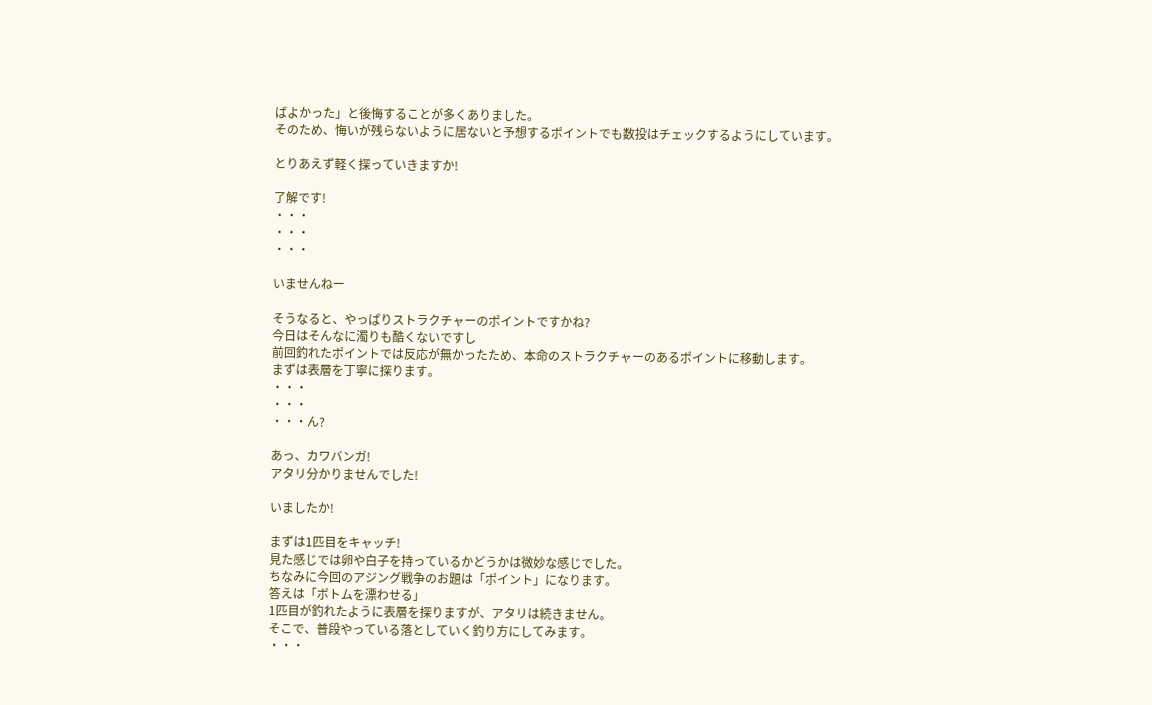ばよかった」と後悔することが多くありました。
そのため、悔いが残らないように居ないと予想するポイントでも数投はチェックするようにしています。

とりあえず軽く探っていきますか!

了解です!
・・・
・・・
・・・

いませんねー

そうなると、やっぱりストラクチャーのポイントですかね?
今日はそんなに濁りも酷くないですし
前回釣れたポイントでは反応が無かったため、本命のストラクチャーのあるポイントに移動します。
まずは表層を丁寧に探ります。
・・・
・・・
・・・ん?

あっ、カワバンガ!
アタリ分かりませんでした!

いましたか!

まずは1匹目をキャッチ!
見た感じでは卵や白子を持っているかどうかは微妙な感じでした。
ちなみに今回のアジング戦争のお題は「ポイント」になります。
答えは「ボトムを漂わせる」
1匹目が釣れたように表層を探りますが、アタリは続きません。
そこで、普段やっている落としていく釣り方にしてみます。
・・・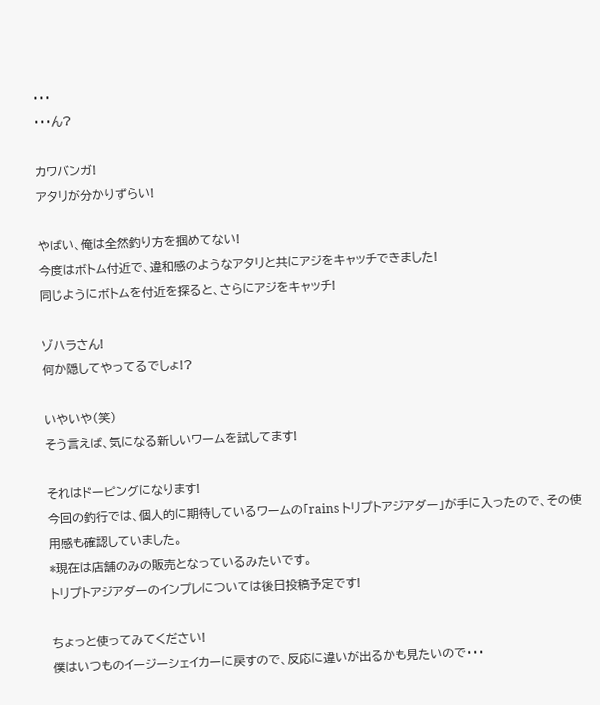・・・
・・・ん?

カワバンガ!
アタリが分かりずらい!

やばい、俺は全然釣り方を掴めてない!
今度はボトム付近で、違和感のようなアタリと共にアジをキャッチできました!
同じようにボトムを付近を探ると、さらにアジをキャッチ!

ゾハラさん!
何か隠してやってるでしょ!?

いやいや(笑)
そう言えば、気になる新しいワームを試してます!

それはドーピングになります!
今回の釣行では、個人的に期待しているワームの「rains トリプトアジアダー」が手に入ったので、その使用感も確認していました。
*現在は店舗のみの販売となっているみたいです。
トリプトアジアダーのインプレについては後日投稿予定です!

ちょっと使ってみてください!
僕はいつものイージーシェイカーに戻すので、反応に違いが出るかも見たいので・・・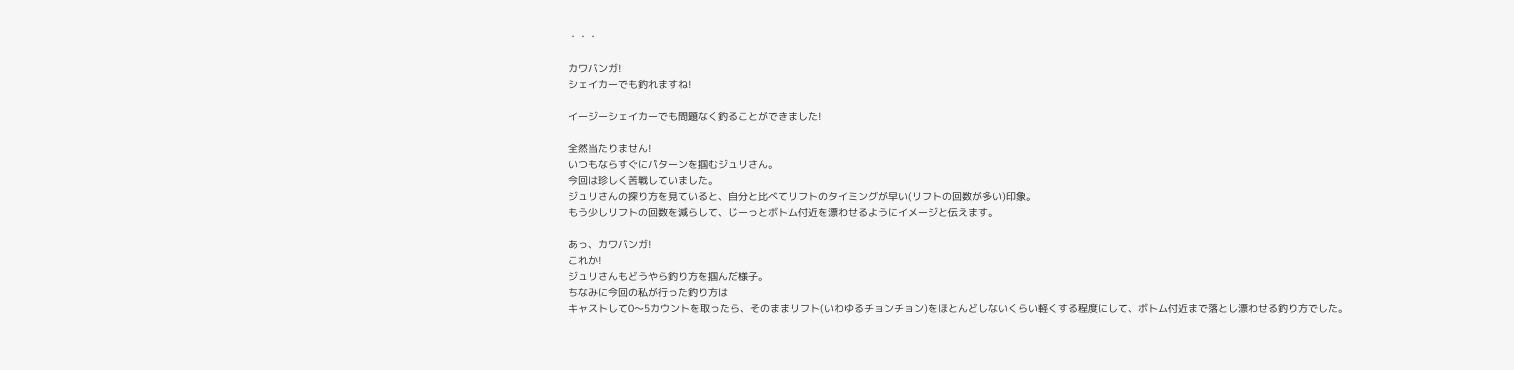・・・

カワバンガ!
シェイカーでも釣れますね!

イージーシェイカーでも問題なく釣ることができました!

全然当たりません!
いつもならすぐにパターンを掴むジュリさん。
今回は珍しく苦戦していました。
ジュリさんの探り方を見ていると、自分と比べてリフトのタイミングが早い(リフトの回数が多い)印象。
もう少しリフトの回数を減らして、じーっとボトム付近を漂わせるようにイメージと伝えます。

あっ、カワバンガ!
これか!
ジュリさんもどうやら釣り方を掴んだ様子。
ちなみに今回の私が行った釣り方は
キャストして0〜5カウントを取ったら、そのままリフト(いわゆるチョンチョン)をほとんどしないくらい軽くする程度にして、ボトム付近まで落とし漂わせる釣り方でした。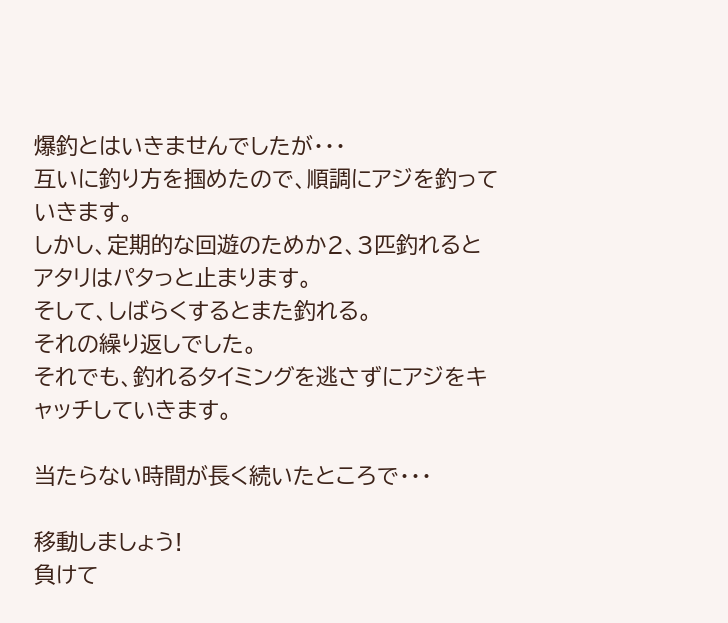爆釣とはいきませんでしたが・・・
互いに釣り方を掴めたので、順調にアジを釣っていきます。
しかし、定期的な回遊のためか2、3匹釣れるとアタリはパタっと止まります。
そして、しばらくするとまた釣れる。
それの繰り返しでした。
それでも、釣れるタイミングを逃さずにアジをキャッチしていきます。

当たらない時間が長く続いたところで・・・

移動しましょう!
負けて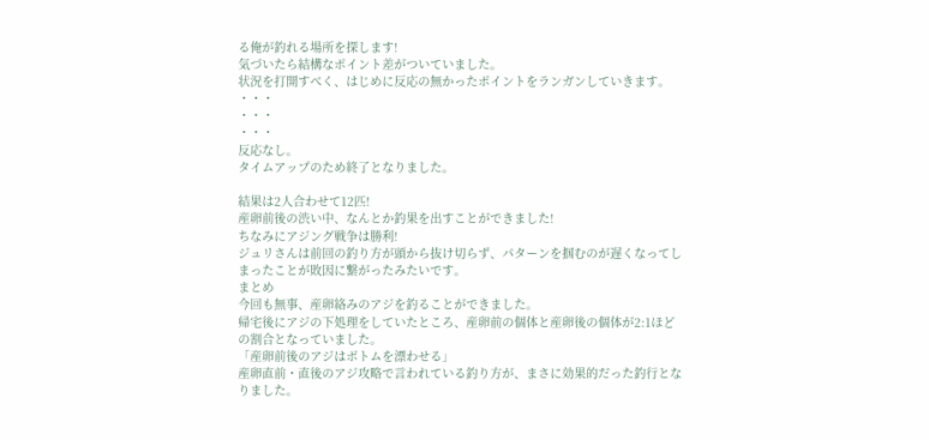る俺が釣れる場所を探します!
気づいたら結構なポイント差がついていました。
状況を打開すべく、はじめに反応の無かったポイントをランガンしていきます。
・・・
・・・
・・・
反応なし。
タイムアップのため終了となりました。

結果は2人合わせて12匹!
産卵前後の渋い中、なんとか釣果を出すことができました!
ちなみにアジング戦争は勝利!
ジュリさんは前回の釣り方が頭から抜け切らず、パターンを掴むのが遅くなってしまったことが敗因に繋がったみたいです。
まとめ
今回も無事、産卵絡みのアジを釣ることができました。
帰宅後にアジの下処理をしていたところ、産卵前の個体と産卵後の個体が2:1ほどの割合となっていました。
「産卵前後のアジはボトムを漂わせる」
産卵直前・直後のアジ攻略で言われている釣り方が、まさに効果的だった釣行となりました。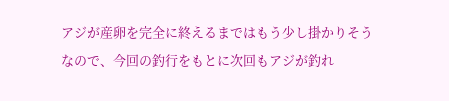アジが産卵を完全に終えるまではもう少し掛かりそうなので、今回の釣行をもとに次回もアジが釣れ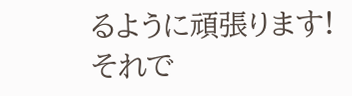るように頑張ります!
それで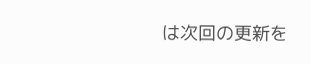は次回の更新を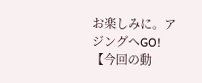お楽しみに。アジングへGO!
【今回の動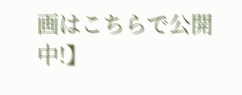画はこちらで公開中!】